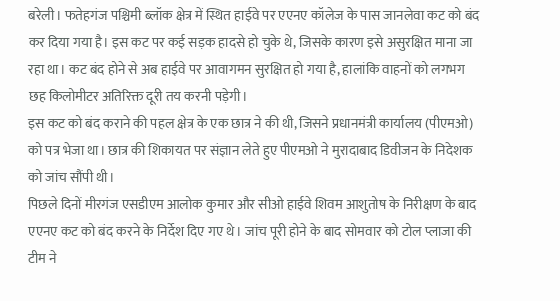बरेली। फतेहगंज पश्चिमी ब्लॉक क्षेत्र में स्थित हाईवे पर एएनए कॉलेज के पास जानलेवा कट को बंद कर दिया गया है। इस कट पर कई सड़क हादसे हो चुके थे, जिसके कारण इसे असुरक्षित माना जा रहा था। कट बंद होने से अब हाईवे पर आवागमन सुरक्षित हो गया है, हालांकि वाहनों को लगभग छह किलोमीटर अतिरिक्त दूरी तय करनी पड़ेगी।
इस कट को बंद कराने की पहल क्षेत्र के एक छात्र ने की थी, जिसने प्रधानमंत्री कार्यालय (पीएमओ) को पत्र भेजा था। छात्र की शिकायत पर संज्ञान लेते हुए पीएमओ ने मुरादाबाद डिवीजन के निदेशक को जांच सौंपी थी।
पिछले दिनों मीरगंज एसडीएम आलोक कुमार और सीओ हाईवे शिवम आशुतोष के निरीक्षण के बाद एएनए कट को बंद करने के निर्देश दिए गए थे। जांच पूरी होने के बाद सोमवार को टोल प्लाजा की टीम ने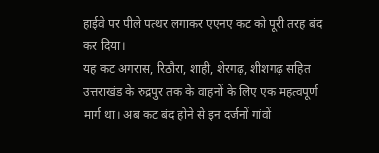हाईवे पर पीले पत्थर लगाकर एएनए कट को पूरी तरह बंद कर दिया।
यह कट अगरास, रिठौरा, शाही, शेरगढ़, शीशगढ़ सहित उत्तराखंड के रुद्रपुर तक के वाहनों के लिए एक महत्वपूर्ण मार्ग था। अब कट बंद होने से इन दर्जनों गांवों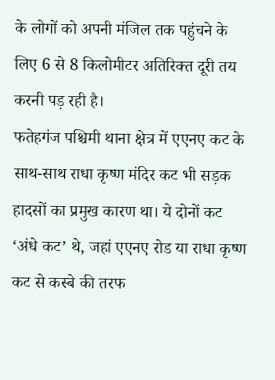के लोगों को अपनी मंजिल तक पहुंचने के लिए 6 से 8 किलोमीटर अतिरिक्त दूरी तय करनी पड़ रही है।
फतेहगंज पश्चिमी थाना क्षेत्र में एएनए कट के साथ-साथ राधा कृष्ण मंदिर कट भी सड़क हादसों का प्रमुख कारण था। ये दोनों कट ‘अंधे कट’ थे, जहां एएनए रोड या राधा कृष्ण कट से कस्बे की तरफ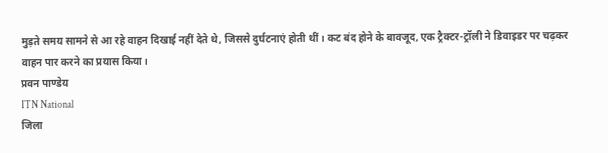मुड़ते समय सामने से आ रहे वाहन दिखाई नहीं देते थे, जिससे दुर्घटनाएं होती थीं। कट बंद होने के बावजूद, एक ट्रैक्टर-ट्रॉली ने डिवाइडर पर चढ़कर वाहन पार करने का प्रयास किया।
प्रवन पाण्डेय
ITN National
जिला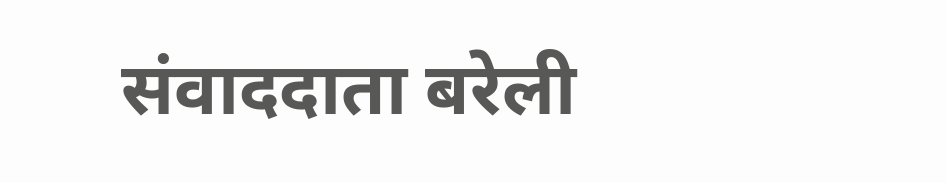संवाददाता बरेली